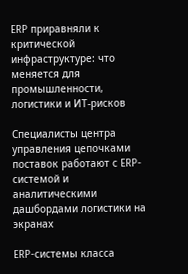ERP приравняли к критической инфраструктуре: что меняется для промышленности, логистики и ИТ-рисков

Специалисты центра управления цепочками поставок работают с ERP-системой и аналитическими дашбордами логистики на экранах

ERP-системы класса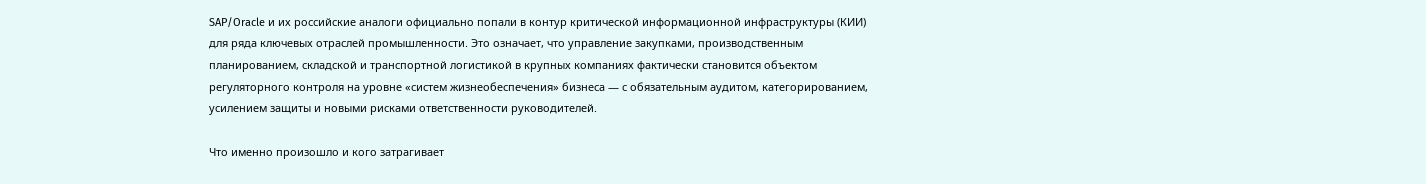SAP/Oracle и их российские аналоги официально попали в контур критической информационной инфраструктуры (КИИ) для ряда ключевых отраслей промышленности. Это означает, что управление закупками, производственным планированием, складской и транспортной логистикой в крупных компаниях фактически становится объектом регуляторного контроля на уровне «систем жизнеобеспечения» бизнеса — с обязательным аудитом, категорированием, усилением защиты и новыми рисками ответственности руководителей.

Что именно произошло и кого затрагивает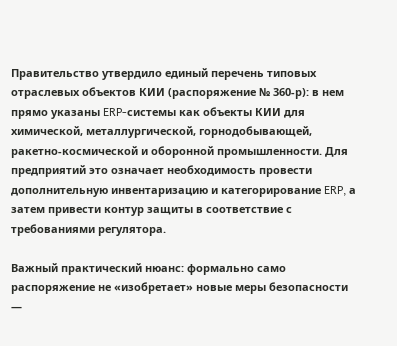Правительство утвердило единый перечень типовых отраслевых объектов КИИ (распоряжение № 360-р): в нем прямо указаны ERP-системы как объекты КИИ для химической, металлургической, горнодобывающей, ракетно-космической и оборонной промышленности. Для предприятий это означает необходимость провести дополнительную инвентаризацию и категорирование ERP, а затем привести контур защиты в соответствие с требованиями регулятора.

Важный практический нюанс: формально само распоряжение не «изобретает» новые меры безопасности —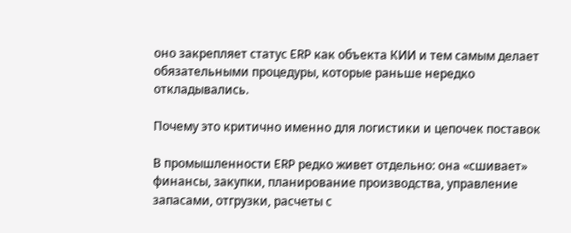оно закрепляет статус ERP как объекта КИИ и тем самым делает обязательными процедуры, которые раньше нередко откладывались.

Почему это критично именно для логистики и цепочек поставок

В промышленности ERP редко живет отдельно: она «сшивает» финансы, закупки, планирование производства, управление запасами, отгрузки, расчеты с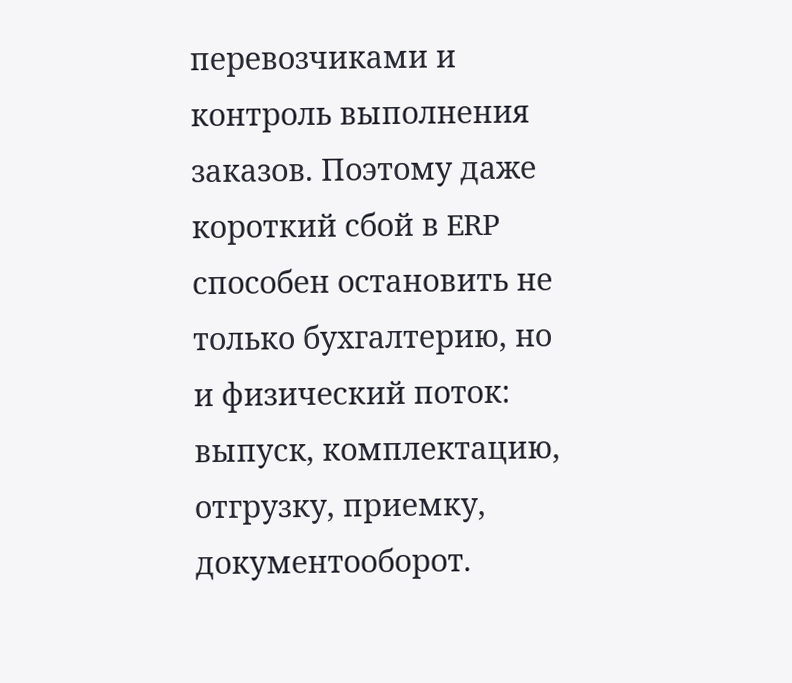перевозчиками и контроль выполнения заказов. Поэтому даже короткий сбой в ERP способен остановить не только бухгалтерию, но и физический поток: выпуск, комплектацию, отгрузку, приемку, документооборот.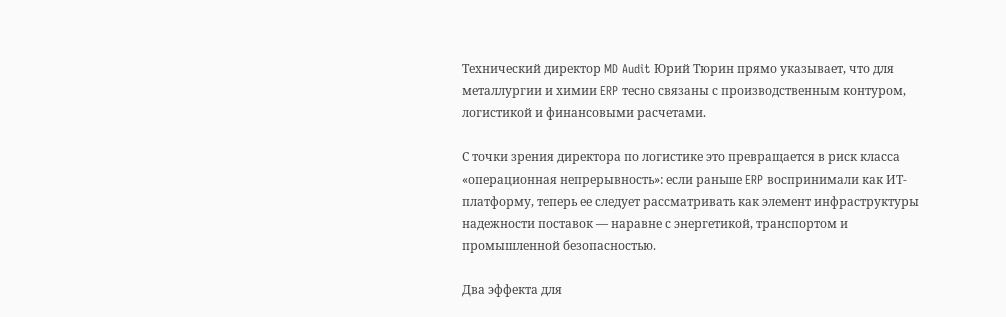Технический директор MD Audit Юрий Тюрин прямо указывает, что для металлургии и химии ERP тесно связаны с производственным контуром, логистикой и финансовыми расчетами.

С точки зрения директора по логистике это превращается в риск класса «операционная непрерывность»: если раньше ERP воспринимали как ИТ-платформу, теперь ее следует рассматривать как элемент инфраструктуры надежности поставок — наравне с энергетикой, транспортом и промышленной безопасностью.

Два эффекта для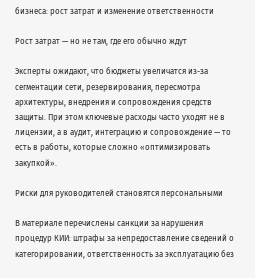бизнеса: рост затрат и изменение ответственности

Рост затрат — но не там, где его обычно ждут

Эксперты ожидают, что бюджеты увеличатся из-за сегментации сети, резервирования, пересмотра архитектуры, внедрения и сопровождения средств защиты. При этом ключевые расходы часто уходят не в лицензии, а в аудит, интеграцию и сопровождение — то есть в работы, которые сложно «оптимизировать закупкой».

Риски для руководителей становятся персональными

В материале перечислены санкции за нарушения процедур КИИ: штрафы за непредоставление сведений о категорировании, ответственность за эксплуатацию без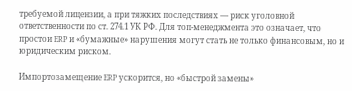требуемой лицензии, а при тяжких последствиях — риск уголовной ответственности по ст. 274.1 УК РФ. Для топ-менеджмента это означает, что простои ERP и «бумажные» нарушения могут стать не только финансовым, но и юридическим риском.

Импортозамещение ERP ускорится, но «быстрой замены»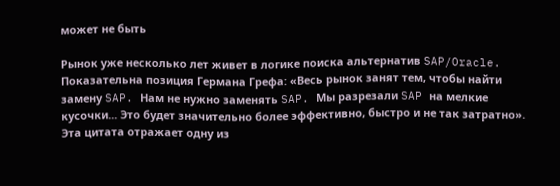может не быть

Рынок уже несколько лет живет в логике поиска альтернатив SAP/Oracle. Показательна позиция Германа Грефа: «Весь рынок занят тем, чтобы найти замену SAP. Нам не нужно заменять SAP. Мы разрезали SAP на мелкие кусочки... Это будет значительно более эффективно, быстро и не так затратно». Эта цитата отражает одну из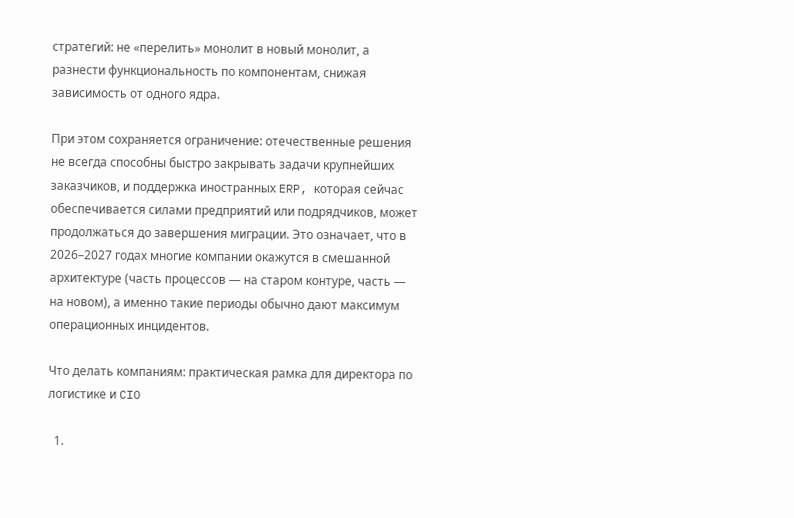стратегий: не «перелить» монолит в новый монолит, а разнести функциональность по компонентам, снижая зависимость от одного ядра.

При этом сохраняется ограничение: отечественные решения не всегда способны быстро закрывать задачи крупнейших заказчиков, и поддержка иностранных ERP, которая сейчас обеспечивается силами предприятий или подрядчиков, может продолжаться до завершения миграции. Это означает, что в 2026–2027 годах многие компании окажутся в смешанной архитектуре (часть процессов — на старом контуре, часть — на новом), а именно такие периоды обычно дают максимум операционных инцидентов.

Что делать компаниям: практическая рамка для директора по логистике и CIO

  1.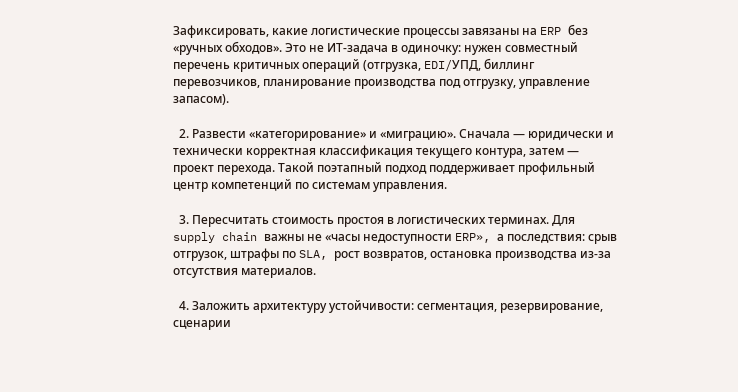Зафиксировать, какие логистические процессы завязаны на ERP без «ручных обходов». Это не ИТ-задача в одиночку: нужен совместный перечень критичных операций (отгрузка, EDI/УПД, биллинг перевозчиков, планирование производства под отгрузку, управление запасом).

  2. Развести «категорирование» и «миграцию». Сначала — юридически и технически корректная классификация текущего контура, затем — проект перехода. Такой поэтапный подход поддерживает профильный центр компетенций по системам управления.

  3. Пересчитать стоимость простоя в логистических терминах. Для supply chain важны не «часы недоступности ERP», а последствия: срыв отгрузок, штрафы по SLA, рост возвратов, остановка производства из-за отсутствия материалов.

  4. Заложить архитектуру устойчивости: сегментация, резервирование, сценарии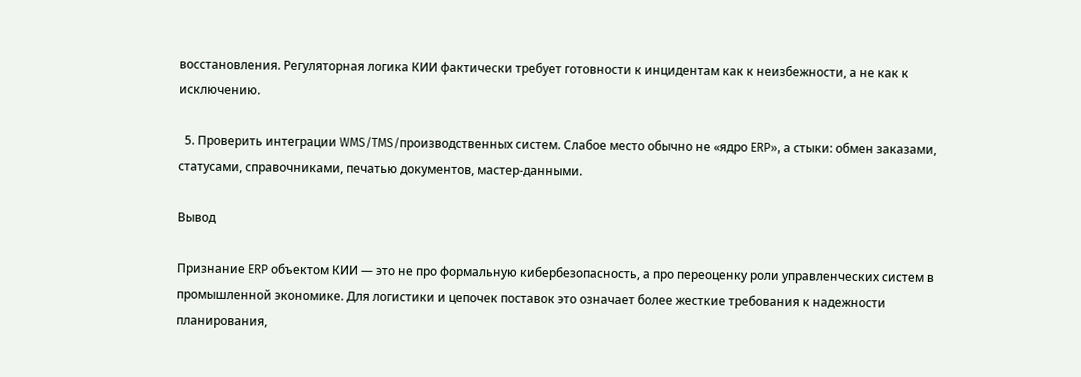восстановления. Регуляторная логика КИИ фактически требует готовности к инцидентам как к неизбежности, а не как к исключению.

  5. Проверить интеграции WMS/TMS/производственных систем. Слабое место обычно не «ядро ERP», а стыки: обмен заказами, статусами, справочниками, печатью документов, мастер-данными.

Вывод

Признание ERP объектом КИИ — это не про формальную кибербезопасность, а про переоценку роли управленческих систем в промышленной экономике. Для логистики и цепочек поставок это означает более жесткие требования к надежности планирования,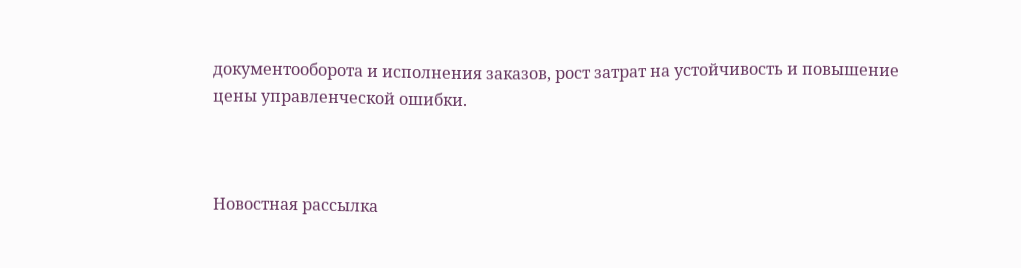документооборота и исполнения заказов, рост затрат на устойчивость и повышение цены управленческой ошибки.



Новостная рассылка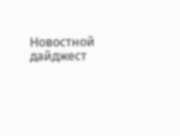Новостной дайджест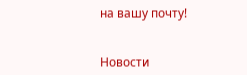на вашу почту!


Новости